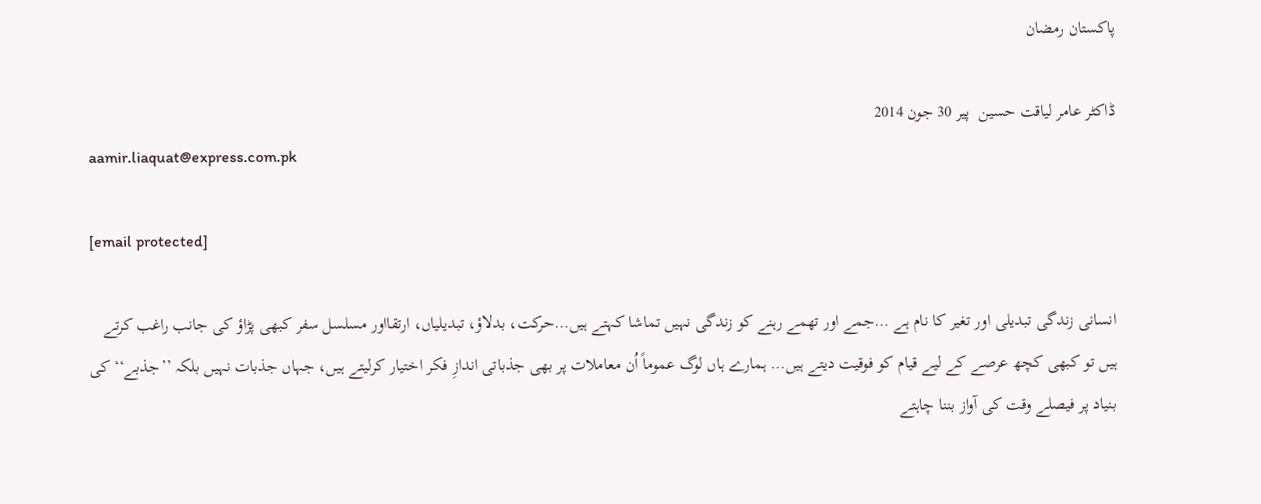پاکستان رمضان

ڈاکٹر عامر لیاقت حسین  پير 30 جون 2014
aamir.liaquat@express.com.pk

[email protected]

انسانی زندگی تبدیلی اور تغیر کا نام ہے …جمے اور تھمے رہنے کو زندگی نہیں تماشا کہتے ہیں…حرکت، بدلاؤ، تبدیلیاں، ارتقااور مسلسل سفر کبھی پڑاؤ کی جانب راغب کرتے ہیں تو کبھی کچھ عرصے کے لیے قیام کو فوقیت دیتے ہیں… ہمارے ہاں لوگ عموماً اُن معاملات پر بھی جذباتی اندازِ فکر اختیار کرلیتے ہیں، جہاں جذبات نہیں بلکہ ’’جذبے‘‘ کی بنیاد پر فیصلے وقت کی آواز بننا چاہتے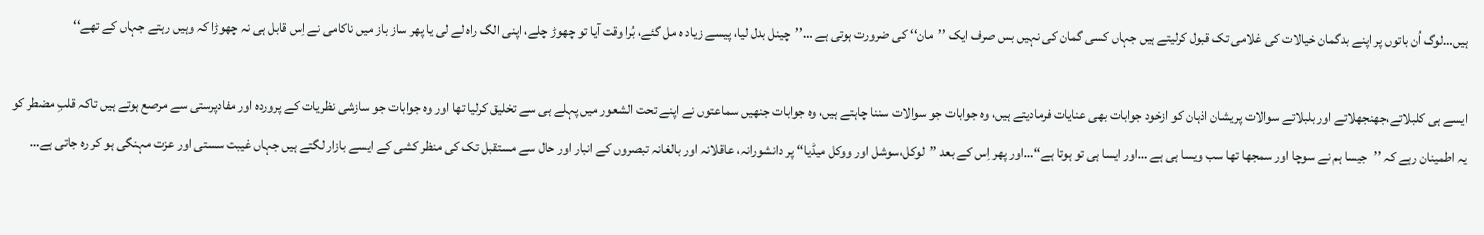ہیں…لوگ اُن باتوں پر اپنے بدگمان خیالات کی غلامی تک قبول کرلیتے ہیں جہاں کسی گمان کی نہیں بس صرف ایک ’’مان‘‘ کی ضرورت ہوتی ہے …’’چینل بدل لیا، پیسے زیاد ہ مل گئے، بُرا وقت آیا تو چھوڑ چلے، اپنی الگ راہ لے لی یا پھر ساز باز میں ناکامی نے اِس قابل ہی نہ چھوڑا کہ وہیں رہتے جہاں کے تھے‘‘

ایسے ہی کلبلاتے،جھنجھلاتے اور بلبلاتے سوالات پریشان اذہان کو ازخود جوابات بھی عنایات فرمادیتے ہیں، وہ جوابات جو سوالات سننا چاہتے ہیں، وہ جوابات جنھیں سماعتوں نے اپنے تحت الشعور میں پہلے ہی سے تخلیق کرلیا تھا اور وہ جوابات جو سازشی نظریات کے پروردہ اور مفادپرستی سے مرصع ہوتے ہیں تاکہ قلبِ مضطر کو یہ اطمینان رہے کہ ’’جیسا ہم نے سوچا اور سمجھا تھا سب ویسا ہی ہے …اور ایسا ہی تو ہوتا ہے‘‘…اور پھر اِس کے بعد ’’لوکل،سوشل اور ووکل میڈیا‘‘ پر دانشورانہ، عاقلانہ اور بالغانہ تبصروں کے انبار اور حال سے مستقبل تک کی منظر کشی کے ایسے بازار لگتے ہیں جہاں غیبت سستی اور عزت مہنگی ہو کر رہ جاتی ہے…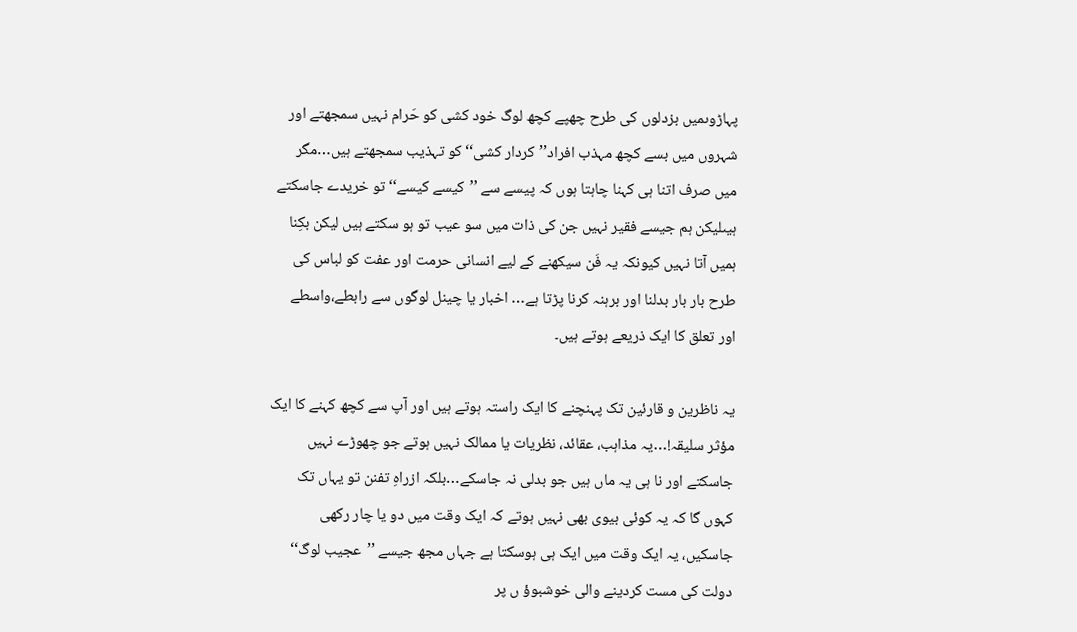پہاڑوںمیں بزدلوں کی طرح چھپے کچھ لوگ خود کشی کو حَرام نہیں سمجھتے اور شہروں میں بسے کچھ مہذب افراد’’کردار کشی‘‘کو تہذیب سمجھتے ہیں…مگر میں صرف اتنا ہی کہنا چاہتا ہوں کہ پیسے سے ’’کیسے کیسے‘‘ تو خریدے جاسکتے ہیںلیکن ہم جیسے فقیر نہیں جن کی ذات میں سو عیب تو ہو سکتے ہیں لیکن بکِنا ہمیں آتا نہیں کیونکہ یہ فَن سیکھنے کے لیے انسانی حرمت اور عفت کو لباس کی طرح بار بار بدلنا اور برہنہ کرنا پڑتا ہے… اخبار یا چینل لوگوں سے رابطے،واسطے اور تعلق کا ایک ذریعے ہوتے ہیں۔

یہ ناظرین و قارئین تک پہنچنے کا ایک راستہ ہوتے ہیں اور آپ سے کچھ کہنے کا ایک مؤثر سلیقہ!…یہ مذاہب، عقائد، نظریات یا ممالک نہیں ہوتے جو چھوڑے نہیں جاسکتے اور نا ہی یہ ماں ہیں جو بدلی نہ جاسکے…بلکہ ازراہِ تفنن تو یہاں تک کہوں گا کہ یہ کوئی بیوی بھی نہیں ہوتے کہ ایک وقت میں دو یا چار رکھی جاسکیں، یہ ایک وقت میں ایک ہی ہوسکتا ہے جہاں مجھ جیسے ’’عجیب لوگ‘‘ دولت کی مست کردینے والی خوشبوؤ ں پر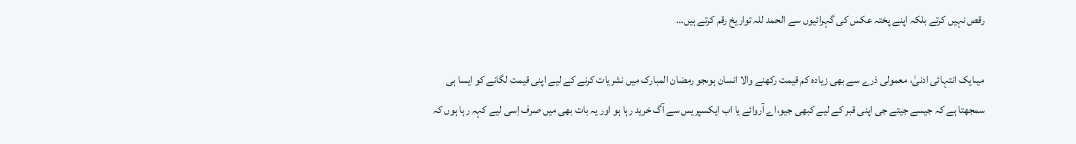رقص نہیں کرتے بلکہ اپنے پختہ عکس کی گہرائیوں سے الحمد للہ تواریخ رقم کرتے ہیں…

میںایک انتہائی ادنیٰ، معمولی ذرے سے بھی زیادہ کم قیمت رکھنے والا انسان ہوںجو رمضان المبارک میں نشریات کرنے کے لیے اپنی قیمت لگانے کو ایسا ہی سمجھتا ہے کہ جیسے جیتے جی اپنی قبر کے لیے کبھی جیو،اے آروائے یا اب ایکسپریس سے آگ خرید رہا ہو اور یہ بات بھی میں صرف اِسی لیے کہہ رہا ہوں کہ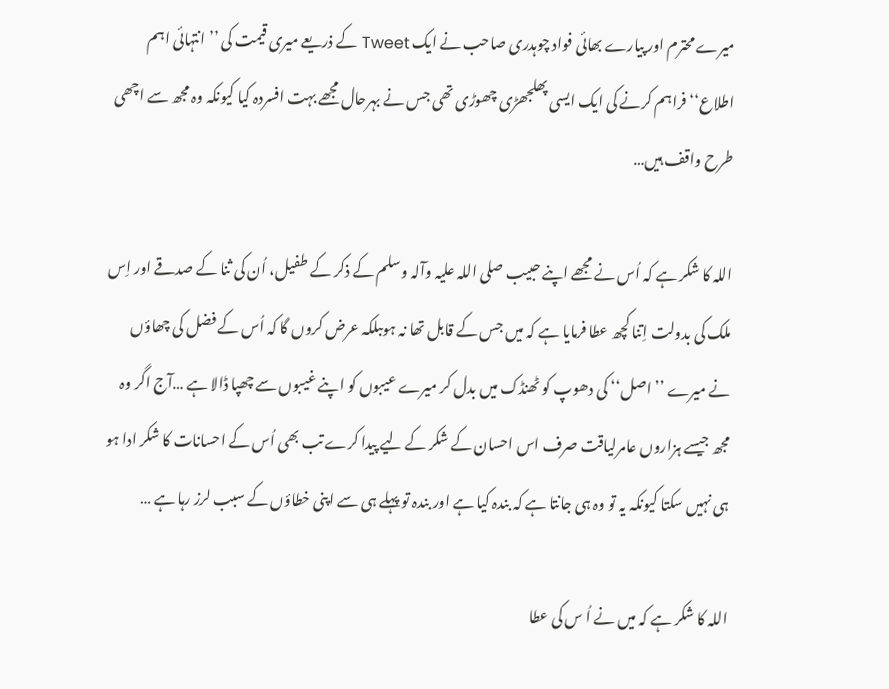میرے محترم اور پیارے بھائی فواد چوہدری صاحب نے ایک Tweet کے ذریعے میری قیمت کی ’’انتہائی اہم اطلاع‘‘ فراہم کرنے کی ایک ایسی پھلجھڑی چھوڑی تھی جس نے بہرحال مجھے بہت افسردہ کیا کیونکہ وہ مجھ سے اچھی طرح واقف ہیں…

اللہ کا شکر ہے کہ اُس نے مجھے اپنے حبیب صلی اللہ علیہ وآلہ وسلم کے ذکر کے طفیل، اُن کی ثنا کے صدقے اور اِس ملک کی بدولت اِتنا کچھ عطا فرمایا ہے کہ میں جس کے قابل تھا نہ ہوںبلکہ عرض کروں گا کہ اُس کے فضل کی چھاؤں نے میرے ’’اصل‘‘ کی دھوپ کو ٹھنڈک میں بدل کر میرے عیبوں کو اپنے غیبوں سے چھپا ڈالا ہے …آج اگر وہ مجھ جیسے ہزاروں عامرلیاقت صرف اس احسان کے شکر کے لیے پیدا کرے تب بھی اُس کے احسانات کا شکر ادا ہو ہی نہیں سکتا کیونکہ یہ تو وہ ہی جانتا ہے کہ بندہ کیا ہے اور بندہ تو پہلے ہی سے اپنی خطاؤں کے سبب لرز رہا ہے …

اللہ کا شکر ہے کہ میں نے اُ س کی عطا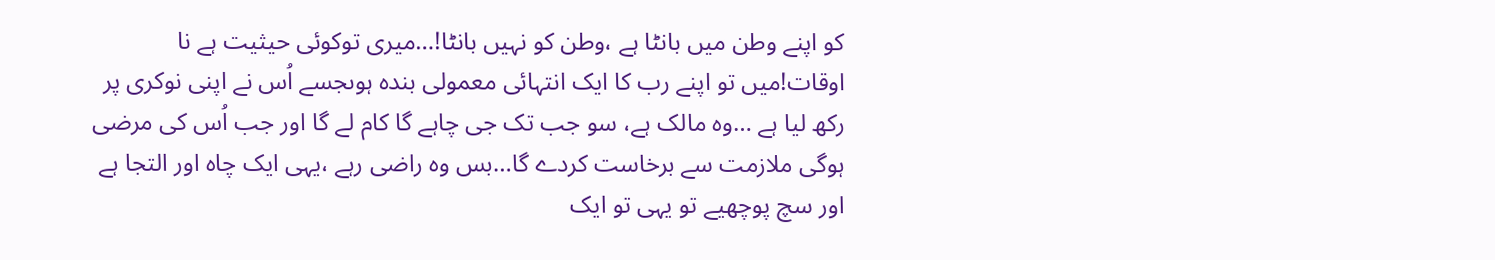کو اپنے وطن میں بانٹا ہے ،وطن کو نہیں بانٹا!…میری توکوئی حیثیت ہے نا اوقات!میں تو اپنے رب کا ایک انتہائی معمولی بندہ ہوںجسے اُس نے اپنی نوکری پر رکھ لیا ہے …وہ مالک ہے، سو جب تک جی چاہے گا کام لے گا اور جب اُس کی مرضی ہوگی ملازمت سے برخاست کردے گا…بس وہ راضی رہے ،یہی ایک چاہ اور التجا ہے اور سچ پوچھیے تو یہی تو ایک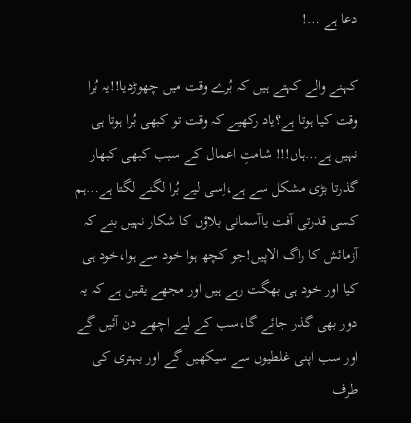دعا ہے …!

کہنے والے کہتے ہیں کہ بُرے وقت میں چھوڑدیا!!یہ بُرا وقت کیا ہوتا ہے؟یاد رکھیے کہ وقت تو کبھی بُرا ہوتا ہی نہیں ہے…ہاں!!! شامتِ اعمال کے سبب کبھی کبھار گذرتا بڑی مشکل سے ہے،اِسی لیے بُرا لگنے لگتا ہے…ہم کسی قدرتی آفت یاآسمانی بلاؤں کا شکار نہیں بنے کہ آزمائش کا راگ الاپیں!جو کچھ ہوا خود سے ہوا،خود ہی کیا اور خود ہی بھگت رہے ہیں اور مجھے یقین ہے کہ یہ دور بھی گذر جائے گا،سب کے لیے اچھے دن آئیں گے اور سب اپنی غلطیوں سے سیکھیں گے اور بہتری کی طرف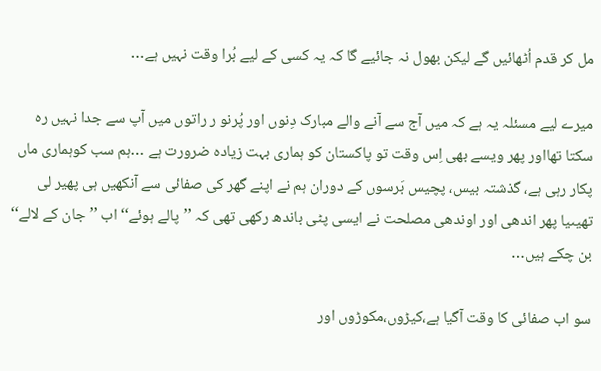مل کر قدم اُٹھائیں گے لیکن بھول نہ جائیے گا کہ یہ کسی کے لیے بُرا وقت نہیں ہے…

میرے لیے مسئلہ یہ ہے کہ میں آج سے آنے والے مبارک دِنوں اور پُرنو ر راتوں میں آپ سے جدا نہیں رہ سکتا تھااور پھر ویسے بھی اِس وقت تو پاکستان کو ہماری بہت زیادہ ضرورت ہے …ہم سب کوہماری ماں پکار رہی ہے، گذشتہ بیس، پچیس بَرسوں کے دوران ہم نے اپنے گھر کی صفائی سے آنکھیں ہی پھیر لی تھیںیا پھر اندھی اور اوندھی مصلحت نے ایسی پٹی باندھ رکھی تھی کہ ’’پالے ہوئے‘‘ اب ’’جان کے لالے‘‘ بن چکے ہیں…

سو اب صفائی کا وقت آگیا ہے،کیڑوں،مکوڑوں اور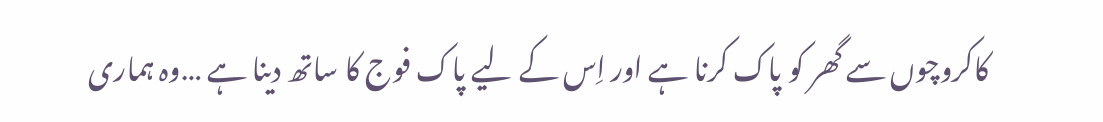کاکروچوں سے گھر کو پاک کرنا ہے اور اِس کے لیے پاک فوج کا ساتھ دینا ہے …وہ ہماری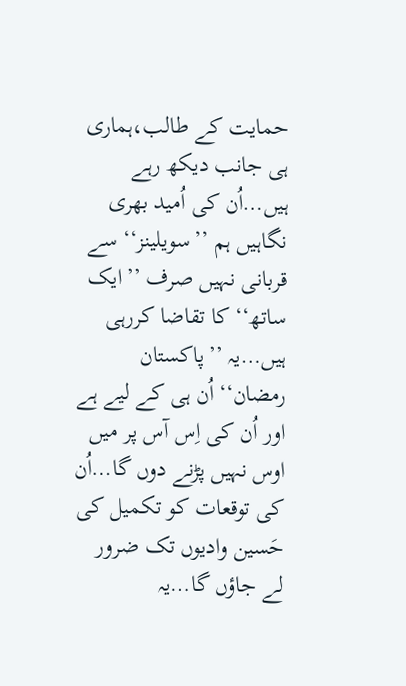حمایت کے طالب،ہماری ہی جانب دیکھ رہے ہیں…اُن کی اُمید بھری نگاہیں ہم ’’سویلینز‘‘ سے قربانی نہیں صرف ’’ایک ساتھ‘‘ کا تقاضا کررہی ہیں…یہ ’’پاکستان رمضان‘‘ اُن ہی کے لیے ہے اور اُن کی اِس آس پر میں اوس نہیں پڑنے دوں گا…اُن کی توقعات کو تکمیل کی حَسین وادیوں تک ضرور لے جاؤں گا…یہ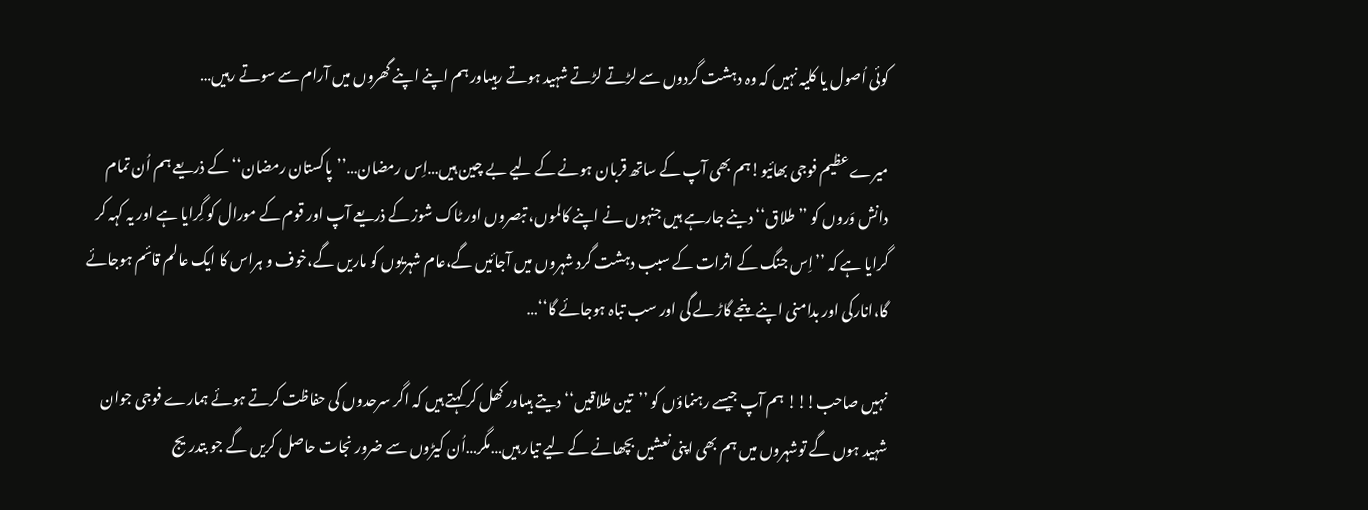کوئی اُصول یا کلیہ نہیں کہ وہ دہشت گردوں سے لڑتے لڑتے شہید ہوتے رہیںاور ہم اپنے اپنے گھروں میں آرام سے سوتے رہیں…

میرے عظیم فوجی بھائیو!ہم بھی آپ کے ساتھ قربان ہونے کے لیے بے چین ہیں…اِس رمضان…’’پاکستان رمضان‘‘کے ذریعے ہم اُن تمام دانش وَروں کو ’’طلاق‘‘ دینے جارہے ہیں جنہوں نے اپنے کالموں، تبصروں اور ٹاک شوز کے ذریعے آپ اور قوم کے مورال کو گِرایا ہے اور یہ کہہ کر گرایا ہے کہ ’’اِس جنگ کے اثرات کے سبب دہشت گرد شہروں میں آجائیں گے،عام شہریوں کو ماریں گے،خوف و ہراس کا ایک عالم قائم ہوجائے گا،انارکی اور بدامنی اپنے پنجے گاڑ لے گی اور سب تباہ ہوجائے گا‘‘…

نہیں صاحب!!! ہم آپ جیسے رہنماؤں کو ’’تین طلاقیں‘‘ دیتے ہیںاور کھل کر کہتے ہیں کہ اگر سرحدوں کی حفاظت کرتے ہوئے ہمارے فوجی جوان شہید ہوں گے توشہروں میں ہم بھی اپنی نعشیں بچھانے کے لیے تیار ہیں…مگر…اُن کیڑوں سے ضرور نجات حاصل کریں گے جو بتدریج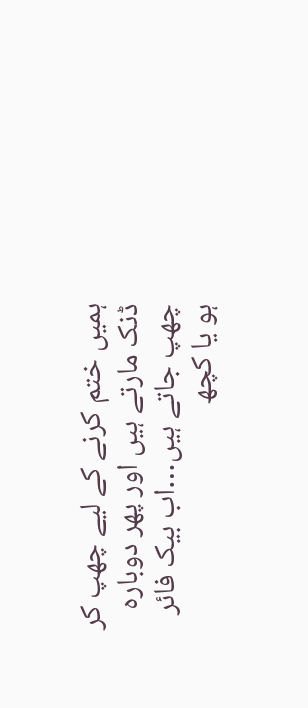ہمیں ختم کرنے کے لیے چھپ کر ڈنک مارتے ہیں اور پھر دوبارہ چھپ جاتے ہیں…اب بیک فائر ہو یا کچھ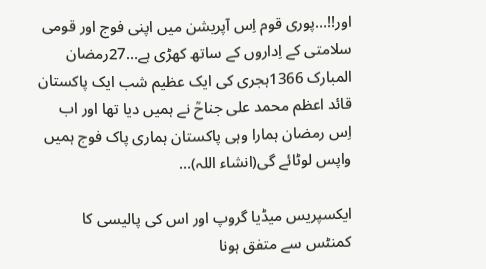اور!!…پوری قوم اِس آپریشن میں اپنی فوج اور قومی سلامتی کے اِداروں کے ساتھ کھڑی ہے…27رمضان المبارک 1366ہجری کی ایک عظیم شب ایک پاکستان قائد اعظم محمد علی جناحؒ نے ہمیں دیا تھا اور اب اِس رمضان ہمارا وہی پاکستان ہماری پاک فوج ہمیں واپس لوٹائے گی(انشاء اللہ)…

ایکسپریس میڈیا گروپ اور اس کی پالیسی کا کمنٹس سے متفق ہونا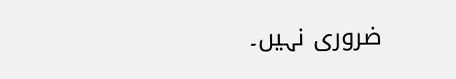ضروری نہیں۔